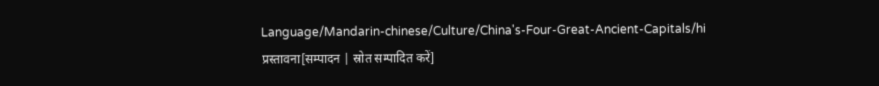Language/Mandarin-chinese/Culture/China's-Four-Great-Ancient-Capitals/hi
प्रस्तावना[सम्पादन | स्रोत सम्पादित करें]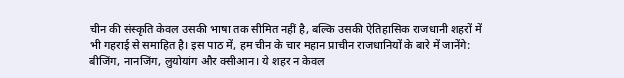चीन की संस्कृति केवल उसकी भाषा तक सीमित नहीं है, बल्कि उसकी ऐतिहासिक राजधानी शहरों में भी गहराई से समाहित है। इस पाठ में, हम चीन के चार महान प्राचीन राजधानियों के बारे में जानेंगे: बीजिंग, नानजिंग, लुयोयांग और क्सीआन। ये शहर न केवल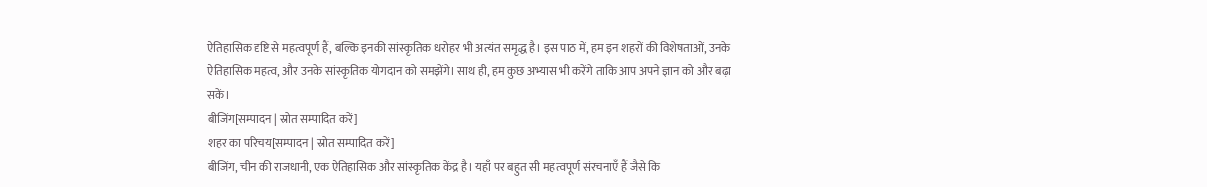ऐतिहासिक दृष्टि से महत्वपूर्ण हैं, बल्कि इनकी सांस्कृतिक धरोहर भी अत्यंत समृद्ध है। इस पाठ में, हम इन शहरों की विशेषताओं, उनके ऐतिहासिक महत्व, और उनके सांस्कृतिक योगदान को समझेंगे। साथ ही, हम कुछ अभ्यास भी करेंगे ताकि आप अपने ज्ञान को और बढ़ा सकें।
बीजिंग[सम्पादन | स्रोत सम्पादित करें]
शहर का परिचय[सम्पादन | स्रोत सम्पादित करें]
बीजिंग, चीन की राजधानी, एक ऐतिहासिक और सांस्कृतिक केंद्र है। यहाँ पर बहुत सी महत्वपूर्ण संरचनाएँ हैं जैसे कि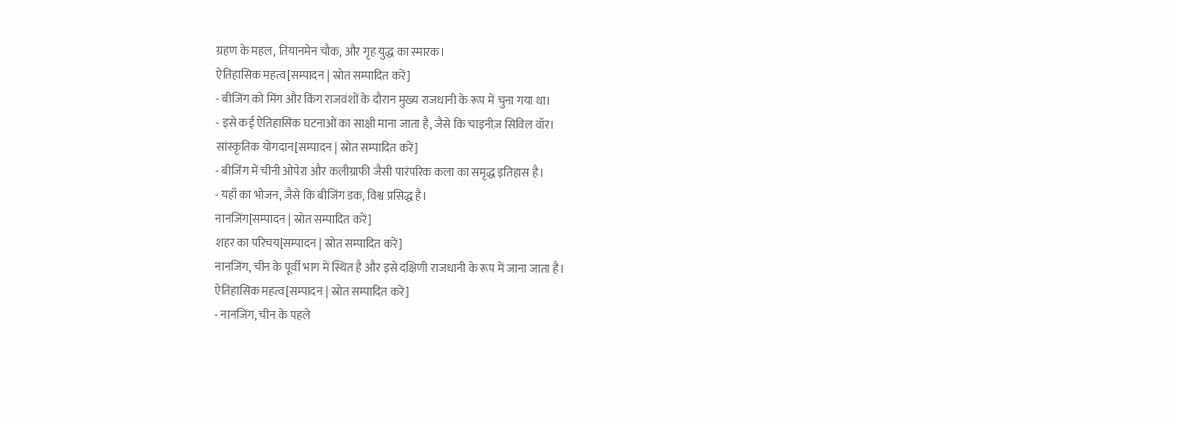ग्रहण के महल, तियानमेन चौक, और गृह युद्ध का स्मारक।
ऐतिहासिक महत्व[सम्पादन | स्रोत सम्पादित करें]
- बीजिंग को मिंग और किंग राजवंशों के दौरान मुख्य राजधानी के रूप में चुना गया था।
- इसे कई ऐतिहासिक घटनाओं का साक्षी माना जाता है, जैसे कि चाइनीज़ सिविल वॉर।
सांस्कृतिक योगदान[सम्पादन | स्रोत सम्पादित करें]
- बीजिंग में चीनी ओपेरा और कलीग्राफी जैसी पारंपरिक कला का समृद्ध इतिहास है।
- यहाँ का भोजन, जैसे कि बीजिंग डक, विश्व प्रसिद्ध है।
नानजिंग[सम्पादन | स्रोत सम्पादित करें]
शहर का परिचय[सम्पादन | स्रोत सम्पादित करें]
नानजिंग, चीन के पूर्वी भाग में स्थित है और इसे दक्षिणी राजधानी के रूप में जाना जाता है।
ऐतिहासिक महत्व[सम्पादन | स्रोत सम्पादित करें]
- नानजिंग, चीन के पहले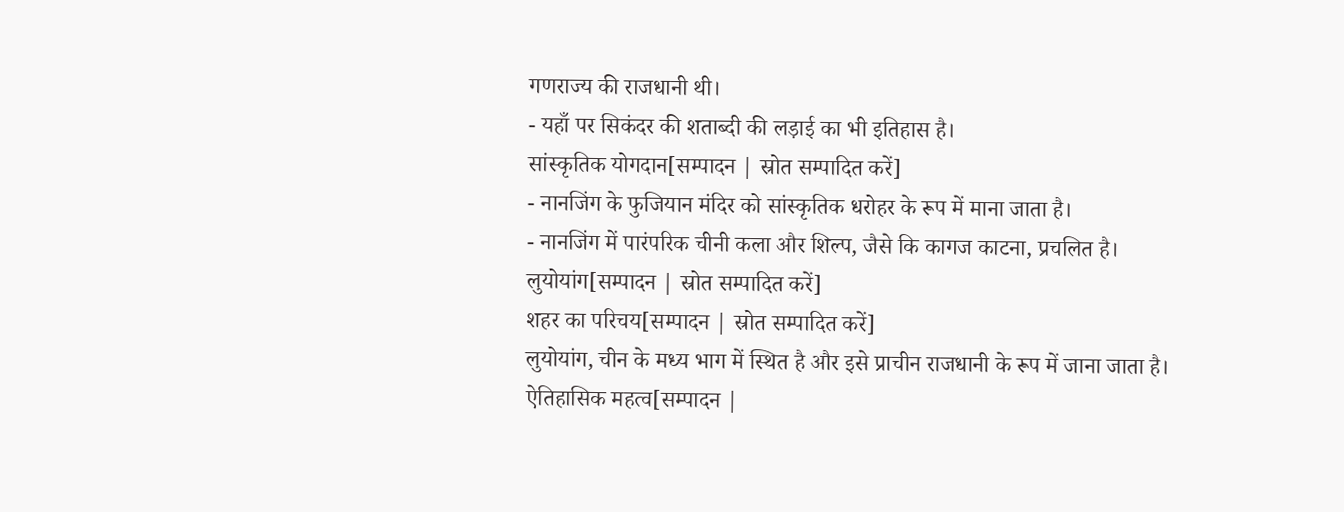गणराज्य की राजधानी थी।
- यहाँ पर सिकंदर की शताब्दी की लड़ाई का भी इतिहास है।
सांस्कृतिक योगदान[सम्पादन | स्रोत सम्पादित करें]
- नानजिंग के फुजियान मंदिर को सांस्कृतिक धरोहर के रूप में माना जाता है।
- नानजिंग में पारंपरिक चीनी कला और शिल्प, जैसे कि कागज काटना, प्रचलित है।
लुयोयांग[सम्पादन | स्रोत सम्पादित करें]
शहर का परिचय[सम्पादन | स्रोत सम्पादित करें]
लुयोयांग, चीन के मध्य भाग में स्थित है और इसे प्राचीन राजधानी के रूप में जाना जाता है।
ऐतिहासिक महत्व[सम्पादन |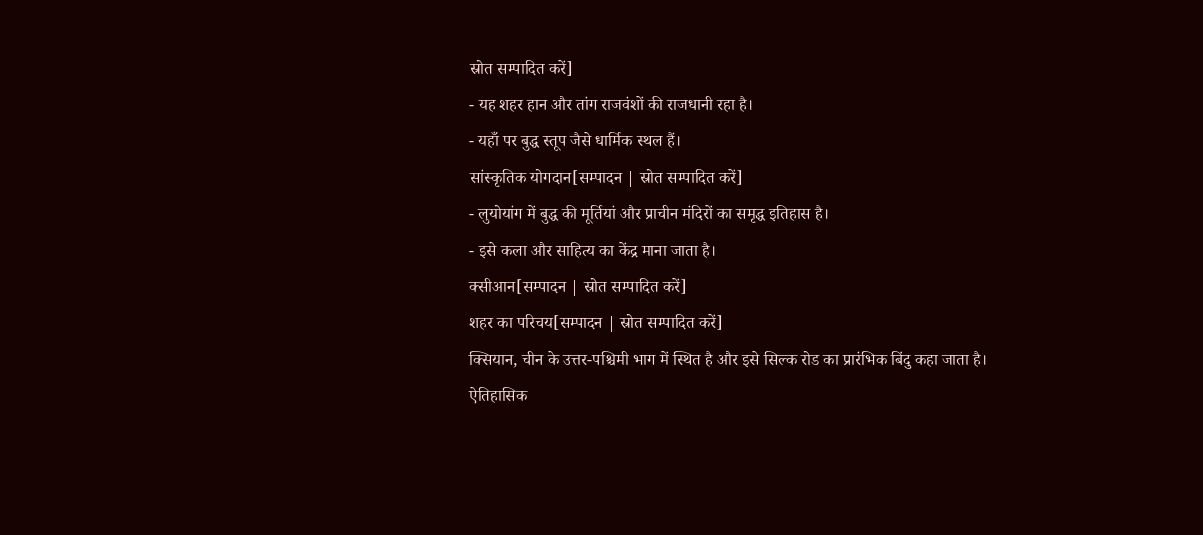स्रोत सम्पादित करें]
- यह शहर हान और तांग राजवंशों की राजधानी रहा है।
- यहाँ पर बुद्ध स्तूप जैसे धार्मिक स्थल हैं।
सांस्कृतिक योगदान[सम्पादन | स्रोत सम्पादित करें]
- लुयोयांग में बुद्ध की मूर्तियां और प्राचीन मंदिरों का समृद्ध इतिहास है।
- इसे कला और साहित्य का केंद्र माना जाता है।
क्सीआन[सम्पादन | स्रोत सम्पादित करें]
शहर का परिचय[सम्पादन | स्रोत सम्पादित करें]
क्सियान, चीन के उत्तर-पश्चिमी भाग में स्थित है और इसे सिल्क रोड का प्रारंभिक बिंदु कहा जाता है।
ऐतिहासिक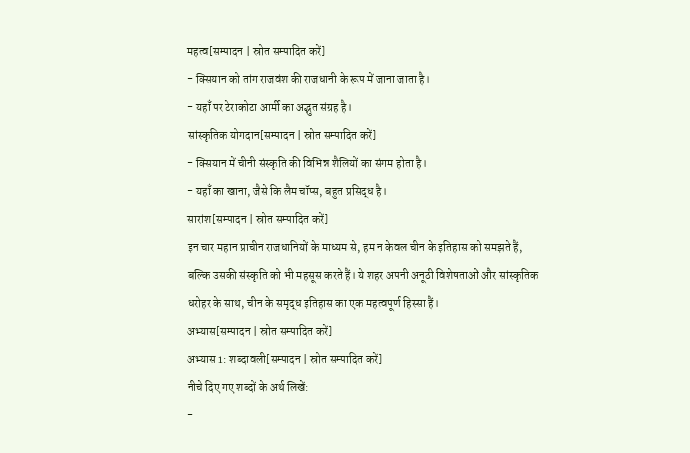महत्व[सम्पादन | स्रोत सम्पादित करें]
- क्सियान को तांग राजवंश की राजधानी के रूप में जाना जाता है।
- यहाँ पर टेराकोटा आर्मी का अद्भुत संग्रह है।
सांस्कृतिक योगदान[सम्पादन | स्रोत सम्पादित करें]
- क्सियान में चीनी संस्कृति की विभिन्न शैलियों का संगम होता है।
- यहाँ का खाना, जैसे कि लैम चॉप्स, बहुत प्रसिद्ध है।
सारांश[सम्पादन | स्रोत सम्पादित करें]
इन चार महान प्राचीन राजधानियों के माध्यम से, हम न केवल चीन के इतिहास को समझते हैं, बल्कि उसकी संस्कृति को भी महसूस करते हैं। ये शहर अपनी अनूठी विशेषताओं और सांस्कृतिक धरोहर के साथ, चीन के समृद्ध इतिहास का एक महत्वपूर्ण हिस्सा हैं।
अभ्यास[सम्पादन | स्रोत सम्पादित करें]
अभ्यास 1: शब्दावली[सम्पादन | स्रोत सम्पादित करें]
नीचे दिए गए शब्दों के अर्थ लिखें:
-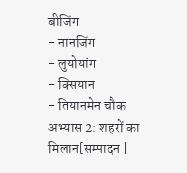बीजिंग
- नानजिंग
- लुयोयांग
- क्सियान
- तियानमेन चौक
अभ्यास 2: शहरों का मिलान[सम्पादन |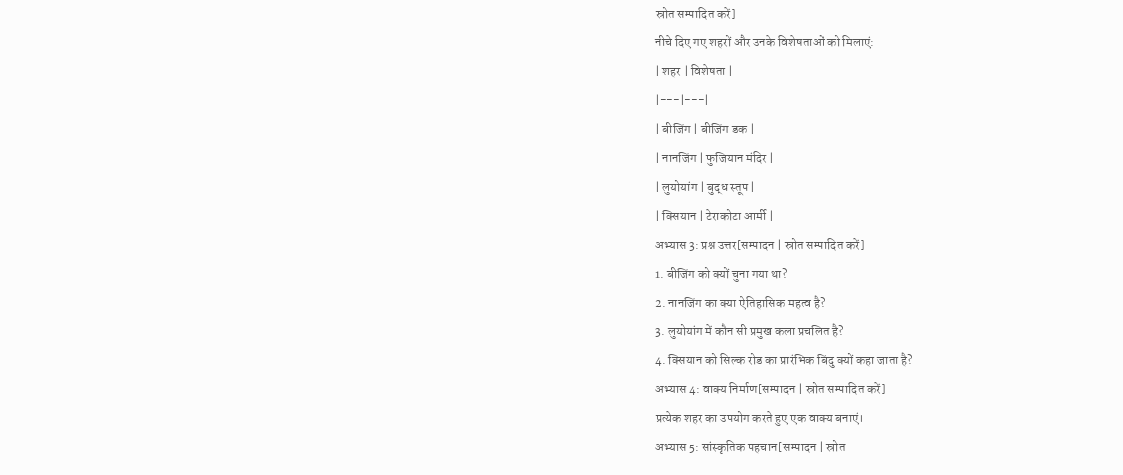स्रोत सम्पादित करें]
नीचे दिए गए शहरों और उनके विशेषताओं को मिलाएं:
| शहर | विशेषता |
|---|---|
| बीजिंग | बीजिंग डक |
| नानजिंग | फुजियान मंदिर |
| लुयोयांग | बुद्ध स्तूप |
| क्सियान | टेराकोटा आर्मी |
अभ्यास 3: प्रश्न उत्तर[सम्पादन | स्रोत सम्पादित करें]
1. बीजिंग को क्यों चुना गया था?
2. नानजिंग का क्या ऐतिहासिक महत्व है?
3. लुयोयांग में कौन सी प्रमुख कला प्रचलित है?
4. क्सियान को सिल्क रोड का प्रारंभिक बिंदु क्यों कहा जाता है?
अभ्यास 4: वाक्य निर्माण[सम्पादन | स्रोत सम्पादित करें]
प्रत्येक शहर का उपयोग करते हुए एक वाक्य बनाएं।
अभ्यास 5: सांस्कृतिक पहचान[सम्पादन | स्रोत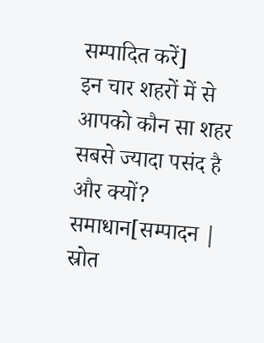सम्पादित करें]
इन चार शहरों में से आपको कौन सा शहर सबसे ज्यादा पसंद है और क्यों?
समाधान[सम्पादन | स्रोत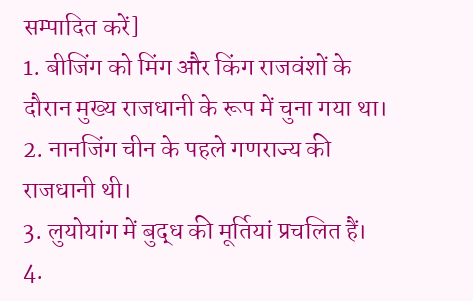सम्पादित करें]
1. बीजिंग को मिंग और किंग राजवंशों के दौरान मुख्य राजधानी के रूप में चुना गया था।
2. नानजिंग चीन के पहले गणराज्य की राजधानी थी।
3. लुयोयांग में बुद्ध की मूर्तियां प्रचलित हैं।
4.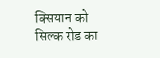क्सियान को सिल्क रोड का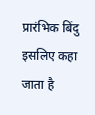प्रारंभिक बिंदु इसलिए कहा जाता है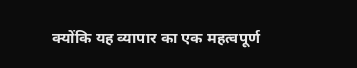क्योंकि यह व्यापार का एक महत्वपूर्ण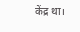केंद्र था।